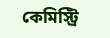কেমিস্ট্রি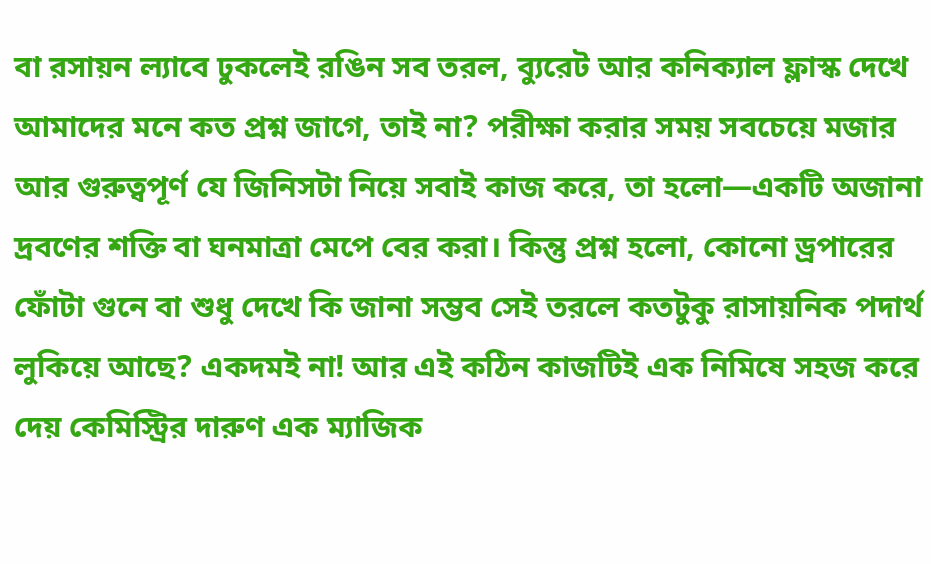বা রসায়ন ল্যাবে ঢুকলেই রঙিন সব তরল, ব্যুরেট আর কনিক্যাল ফ্লাস্ক দেখে আমাদের মনে কত প্রশ্ন জাগে, তাই না? পরীক্ষা করার সময় সবচেয়ে মজার আর গুরুত্বপূর্ণ যে জিনিসটা নিয়ে সবাই কাজ করে, তা হলো—একটি অজানা দ্রবণের শক্তি বা ঘনমাত্রা মেপে বের করা। কিন্তু প্রশ্ন হলো, কোনো ড্রপারের ফোঁটা গুনে বা শুধু দেখে কি জানা সম্ভব সেই তরলে কতটুকু রাসায়নিক পদার্থ লুকিয়ে আছে? একদমই না! আর এই কঠিন কাজটিই এক নিমিষে সহজ করে দেয় কেমিস্ট্রির দারুণ এক ম্যাজিক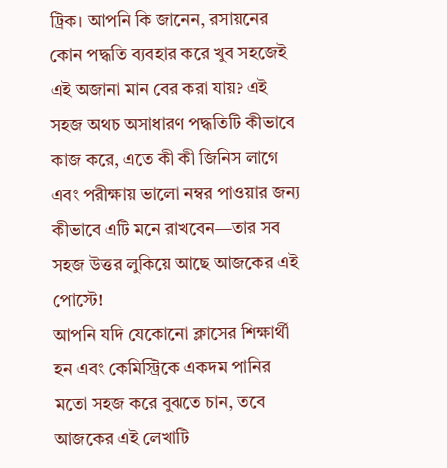ট্রিক। আপনি কি জানেন, রসায়নের কোন পদ্ধতি ব্যবহার করে খুব সহজেই এই অজানা মান বের করা যায়? এই সহজ অথচ অসাধারণ পদ্ধতিটি কীভাবে কাজ করে, এতে কী কী জিনিস লাগে এবং পরীক্ষায় ভালো নম্বর পাওয়ার জন্য কীভাবে এটি মনে রাখবেন—তার সব সহজ উত্তর লুকিয়ে আছে আজকের এই পোস্টে!
আপনি যদি যেকোনো ক্লাসের শিক্ষার্থী হন এবং কেমিস্ট্রিকে একদম পানির মতো সহজ করে বুঝতে চান, তবে আজকের এই লেখাটি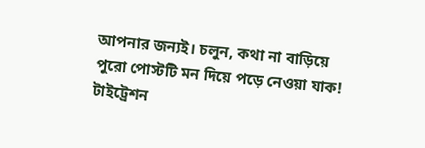আপনার জন্যই। চলুন, কথা না বাড়িয়ে পুরো পোস্টটি মন দিয়ে পড়ে নেওয়া যাক!
টাইট্রেশন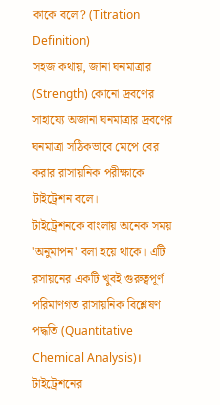কাকে বলে? (Titration Definition)
সহজ কথায়, জানা ঘনমাত্রার (Strength) কোনো দ্রবণের সাহায্যে অজানা ঘনমাত্রার দ্রবণের ঘনমাত্রা সঠিকভাবে মেপে বের করার রাসায়নিক পরীক্ষাকে টাইট্রেশন বলে।
টাইট্রেশনকে বাংলায় অনেক সময় 'অনুমাপন' বলা হয়ে থাকে। এটি রসায়নের একটি খুবই গুরুত্বপূর্ণ পরিমাণগত রাসায়নিক বিশ্লেষণ পদ্ধতি (Quantitative Chemical Analysis)।
টাইট্রেশনের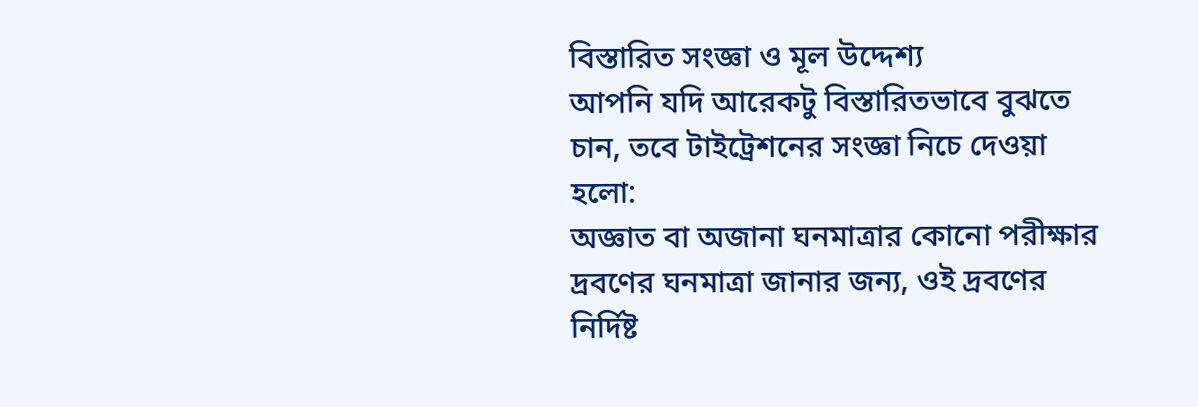বিস্তারিত সংজ্ঞা ও মূল উদ্দেশ্য
আপনি যদি আরেকটু বিস্তারিতভাবে বুঝতে চান, তবে টাইট্রেশনের সংজ্ঞা নিচে দেওয়া হলো:
অজ্ঞাত বা অজানা ঘনমাত্রার কোনো পরীক্ষার দ্রবণের ঘনমাত্রা জানার জন্য, ওই দ্রবণের নির্দিষ্ট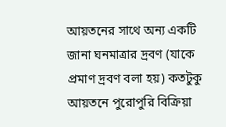আয়তনের সাথে অন্য একটি জানা ঘনমাত্রার দ্রবণ (যাকে প্রমাণ দ্রবণ বলা হয়) কতটুকু আয়তনে পুরোপুরি বিক্রিয়া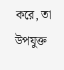করে, তা উপযুক্ত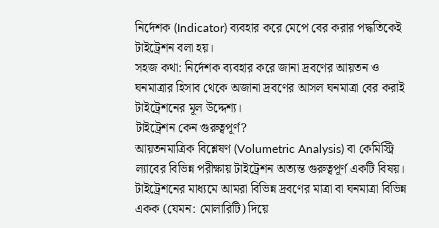নির্দেশক (Indicator) ব্যবহার করে মেপে বের করার পদ্ধতিকেই টাইট্রেশন বলা হয়।
সহজ কথা: নির্দেশক ব্যবহার করে জানা দ্রবণের আয়তন ও ঘনমাত্রার হিসাব থেকে অজানা দ্রবণের আসল ঘনমাত্রা বের করাই টাইট্রেশনের মূল উদ্দেশ্য।
টাইট্রেশন কেন গুরুত্বপূর্ণ?
আয়তনমাত্রিক বিশ্লেষণ (Volumetric Analysis) বা কেমিস্ট্রি ল্যাবের বিভিন্ন পরীক্ষায় টাইট্রেশন অত্যন্ত গুরুত্বপূর্ণ একটি বিষয়। টাইট্রেশনের মাধ্যমে আমরা বিভিন্ন দ্রবণের মাত্রা বা ঘনমাত্রা বিভিন্ন একক (যেমন: মোলারিটি) দিয়ে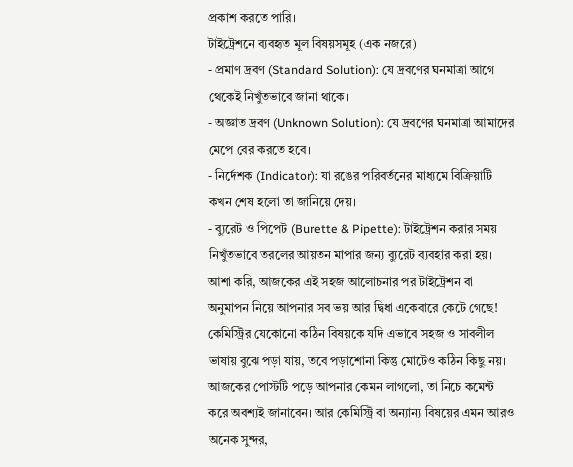প্রকাশ করতে পারি।
টাইট্রেশনে ব্যবহৃত মূল বিষয়সমূহ (এক নজরে)
- প্রমাণ দ্রবণ (Standard Solution): যে দ্রবণের ঘনমাত্রা আগে থেকেই নিখুঁতভাবে জানা থাকে।
- অজ্ঞাত দ্রবণ (Unknown Solution): যে দ্রবণের ঘনমাত্রা আমাদের মেপে বের করতে হবে।
- নির্দেশক (Indicator): যা রঙের পরিবর্তনের মাধ্যমে বিক্রিয়াটি কখন শেষ হলো তা জানিয়ে দেয়।
- ব্যুরেট ও পিপেট (Burette & Pipette): টাইট্রেশন করার সময় নিখুঁতভাবে তরলের আয়তন মাপার জন্য ব্যুরেট ব্যবহার করা হয়।
আশা করি, আজকের এই সহজ আলোচনার পর টাইট্রেশন বা অনুমাপন নিয়ে আপনার সব ভয় আর দ্বিধা একেবারে কেটে গেছে! কেমিস্ট্রির যেকোনো কঠিন বিষয়কে যদি এভাবে সহজ ও সাবলীল ভাষায় বুঝে পড়া যায়, তবে পড়াশোনা কিন্তু মোটেও কঠিন কিছু নয়।
আজকের পোস্টটি পড়ে আপনার কেমন লাগলো, তা নিচে কমেন্ট করে অবশ্যই জানাবেন। আর কেমিস্ট্রি বা অন্যান্য বিষয়ের এমন আরও অনেক সুন্দর,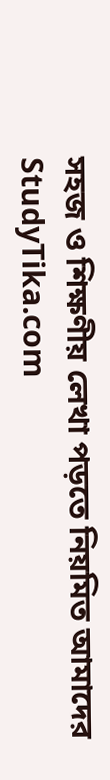সহজ ও শিক্ষণীয় লেখা পড়তে নিয়মিত আমাদের StudyTika.com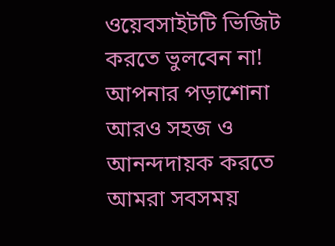ওয়েবসাইটটি ভিজিট করতে ভুলবেন না! আপনার পড়াশোনা আরও সহজ ও আনন্দদায়ক করতে আমরা সবসময়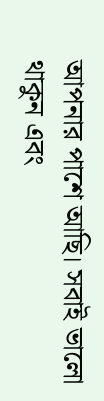আপনার পাশে আছি। সবাই ভালো থাকুন এবং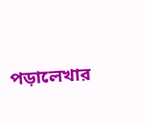পড়ালেখার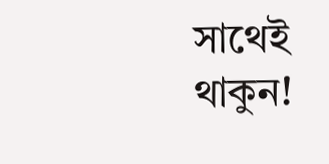সাথেই থাকুন!